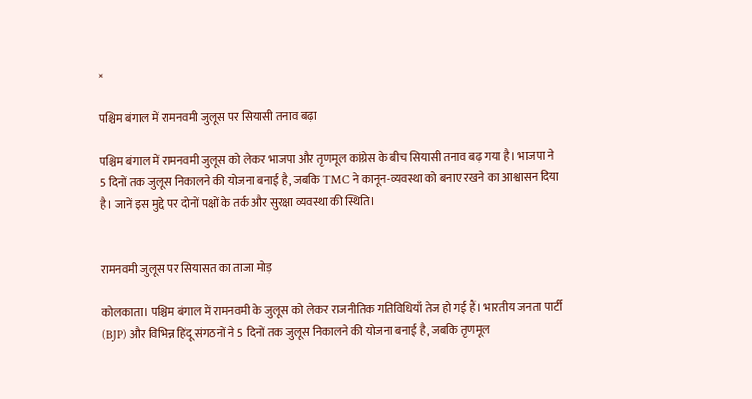×

पश्चिम बंगाल में रामनवमी जुलूस पर सियासी तनाव बढ़ा

पश्चिम बंगाल में रामनवमी जुलूस को लेकर भाजपा और तृणमूल कांग्रेस के बीच सियासी तनाव बढ़ गया है। भाजपा ने 5 दिनों तक जुलूस निकालने की योजना बनाई है, जबकि TMC ने कानून-व्यवस्था को बनाए रखने का आश्वासन दिया है। जानें इस मुद्दे पर दोनों पक्षों के तर्क और सुरक्षा व्यवस्था की स्थिति।


रामनवमी जुलूस पर सियासत का ताजा मोड़

कोलकाता। पश्चिम बंगाल में रामनवमी के जुलूस को लेकर राजनीतिक गतिविधियाँ तेज हो गई हैं। भारतीय जनता पार्टी (BJP) और विभिन्न हिंदू संगठनों ने 5 दिनों तक जुलूस निकालने की योजना बनाई है, जबकि तृणमूल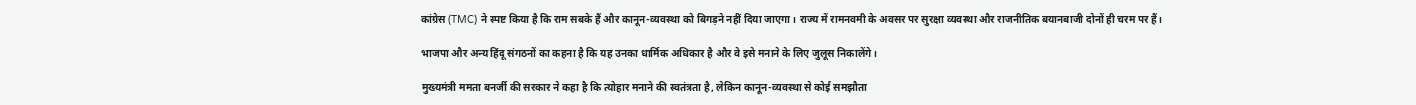कांग्रेस (TMC) ने स्पष्ट किया है कि राम सबके हैं और कानून-व्यवस्था को बिगड़ने नहीं दिया जाएगा। राज्य में रामनवमी के अवसर पर सुरक्षा व्यवस्था और राजनीतिक बयानबाजी दोनों ही चरम पर हैं।

भाजपा और अन्य हिंदू संगठनों का कहना है कि यह उनका धार्मिक अधिकार है और वे इसे मनाने के लिए जुलूस निकालेंगे।

मुख्यमंत्री ममता बनर्जी की सरकार ने कहा है कि त्योहार मनाने की स्वतंत्रता है, लेकिन कानून-व्यवस्था से कोई समझौता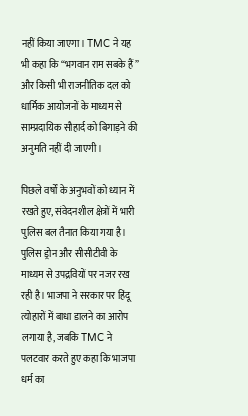नहीं किया जाएगा। TMC ने यह भी कहा कि “भगवान राम सबके हैं” और किसी भी राजनीतिक दल को धार्मिक आयोजनों के माध्यम से साम्प्रदायिक सौहार्द को बिगाड़ने की अनुमति नहीं दी जाएगी।

पिछले वर्षों के अनुभवों को ध्यान में रखते हुए, संवेदनशील क्षेत्रों में भारी पुलिस बल तैनात किया गया है। पुलिस ड्रोन और सीसीटीवी के माध्यम से उपद्रवियों पर नजर रख रही है। भाजपा ने सरकार पर हिंदू त्योहारों में बाधा डालने का आरोप लगाया है, जबकि TMC ने पलटवार करते हुए कहा कि भाजपा धर्म का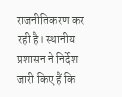राजनीतिकरण कर रही है। स्थानीय प्रशासन ने निर्देश जारी किए हैं कि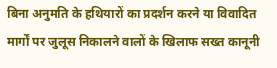बिना अनुमति के हथियारों का प्रदर्शन करने या विवादित मार्गों पर जुलूस निकालने वालों के खिलाफ सख्त कानूनी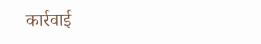कार्रवाई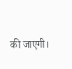की जाएगी।